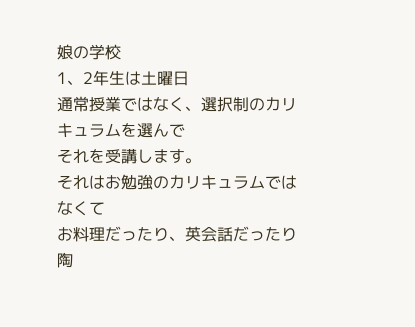娘の学校
1、2年生は土曜日
通常授業ではなく、選択制のカリキュラムを選んで
それを受講します。
それはお勉強のカリキュラムではなくて
お料理だったり、英会話だったり
陶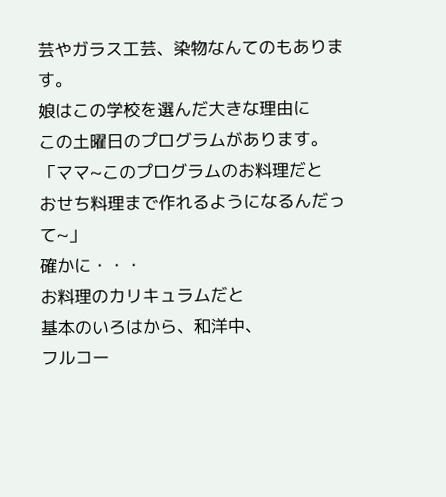芸やガラス工芸、染物なんてのもあります。
娘はこの学校を選んだ大きな理由に
この土曜日のプログラムがあります。
「ママ~このプログラムのお料理だと
おせち料理まで作れるようになるんだって~」
確かに・・・
お料理のカリキュラムだと
基本のいろはから、和洋中、
フルコー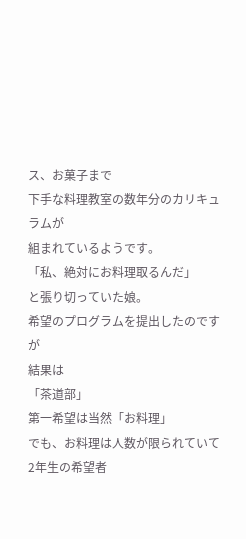ス、お菓子まで
下手な料理教室の数年分のカリキュラムが
組まれているようです。
「私、絶対にお料理取るんだ」
と張り切っていた娘。
希望のプログラムを提出したのですが
結果は
「茶道部」
第一希望は当然「お料理」
でも、お料理は人数が限られていて
2年生の希望者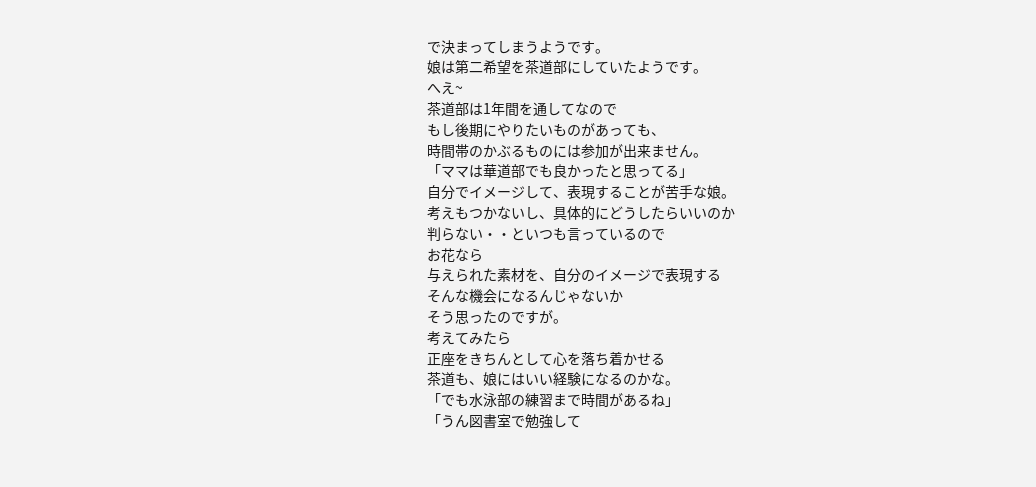で決まってしまうようです。
娘は第二希望を茶道部にしていたようです。
へえ~
茶道部は1年間を通してなので
もし後期にやりたいものがあっても、
時間帯のかぶるものには参加が出来ません。
「ママは華道部でも良かったと思ってる」
自分でイメージして、表現することが苦手な娘。
考えもつかないし、具体的にどうしたらいいのか
判らない・・といつも言っているので
お花なら
与えられた素材を、自分のイメージで表現する
そんな機会になるんじゃないか
そう思ったのですが。
考えてみたら
正座をきちんとして心を落ち着かせる
茶道も、娘にはいい経験になるのかな。
「でも水泳部の練習まで時間があるね」
「うん図書室で勉強して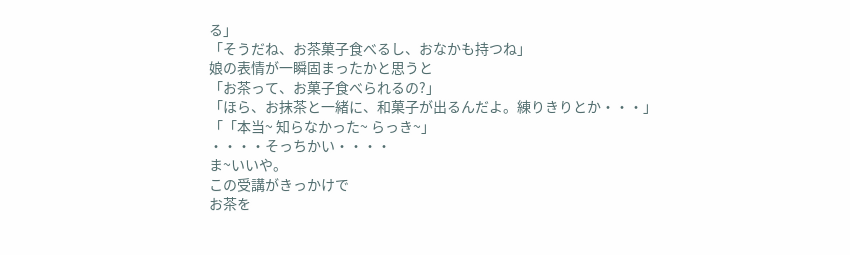る」
「そうだね、お茶菓子食べるし、おなかも持つね」
娘の表情が一瞬固まったかと思うと
「お茶って、お菓子食べられるの?」
「ほら、お抹茶と一緒に、和菓子が出るんだよ。練りきりとか・・・」
「「本当~ 知らなかった~ らっき~」
・・・・そっちかい・・・・
ま~いいや。
この受講がきっかけで
お茶を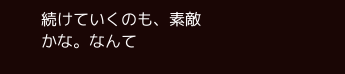続けていくのも、素敵かな。なんて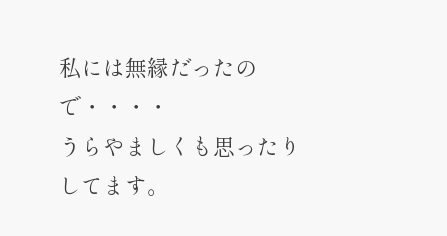私には無縁だったので・・・・
うらやましくも思ったりしてます。